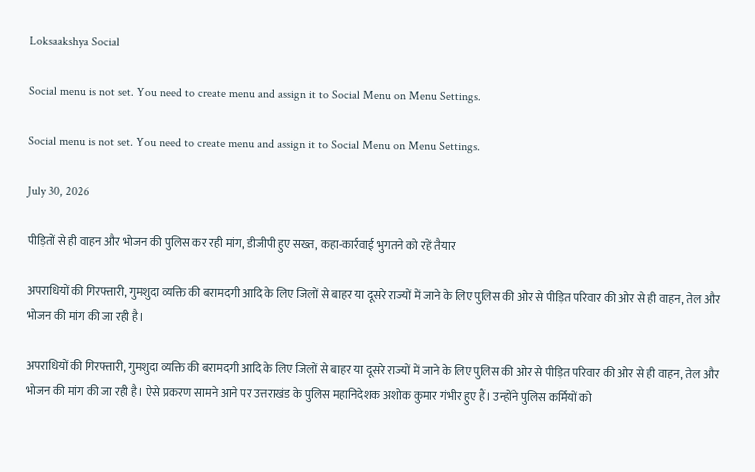Loksaakshya Social

Social menu is not set. You need to create menu and assign it to Social Menu on Menu Settings.

Social menu is not set. You need to create menu and assign it to Social Menu on Menu Settings.

July 30, 2026

पीड़ितों से ही वाहन और भोजन की पुलिस कर रही मांग, डीजीपी हुए सख्त, कहा-कार्रवाई भुगतने को रहें तैयार

अपराधियों की गिरफ्तारी, गुमशुदा व्यक्ति की बरामदगी आदि के लिए जिलों से बाहर या दूसरे राज्यों में जाने के लिए पुलिस की ओर से पीड़ित परिवार की ओर से ही वाहन, तेल और भोजन की मांग की जा रही है।

अपराधियों की गिरफ्तारी, गुमशुदा व्यक्ति की बरामदगी आदि के लिए जिलों से बाहर या दूसरे राज्यों में जाने के लिए पुलिस की ओर से पीड़ित परिवार की ओर से ही वाहन, तेल और भोजन की मांग की जा रही है। ऐसे प्रकरण सामने आने पर उत्तराखंड के पुलिस महानिदेशक अशोक कुमार गंभीर हुए हैं। उन्होंने पुलिस कर्मियों को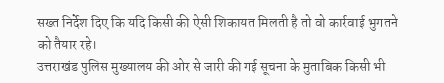सख्त निर्देश दिए कि यदि किसी की ऐसी शिकायत मिलती है तो वो कार्रवाई भुगतने को तैयार रहे।
उत्तराखंड पुलिस मुख्यालय की ओर से जारी की गई सूचना के मुताबिक किसी भी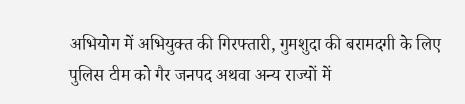अभियोग में अभियुक्त की गिरफ्तारी, गुमशुदा की बरामदगी के लिए पुलिस टीम को गैर जनपद अथवा अन्य राज्यों में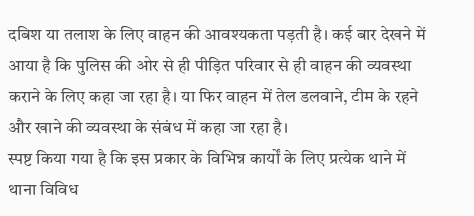दबिश या तलाश के लिए वाहन की आवश्यकता पड़ती है। कई बार देखने में आया है कि पुलिस की ओर से ही पीड़ित परिवार से ही वाहन की व्यवस्था कराने के लिए कहा जा रहा है। या फिर वाहन में तेल डलवाने, टीम के रहने और खाने की व्यवस्था के संबंध में कहा जा रहा है।
स्पष्ट किया गया है कि इस प्रकार के विभिन्न कार्यों के लिए प्रत्येक थाने में थाना विविध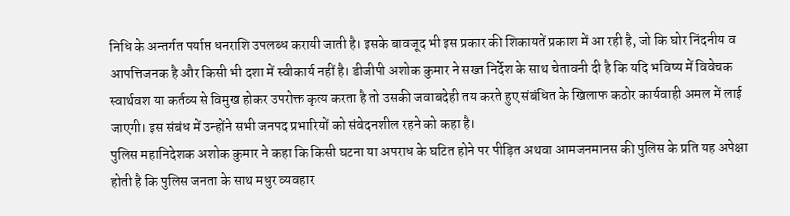निधि के अन्तर्गत पर्याप्त धनराशि उपलब्ध करायी जाती है। इसके बावजूद भी इस प्रकार की शिकायतें प्रकाश में आ रही है, जो कि घोर निंदनीय व आपत्तिजनक है और किसी भी दशा में स्वीकार्य नहीं है। डीजीपी अशोक कुमार ने सख्त निर्देश के साथ चेतावनी दी है कि यदि भविष्य में विवेचक स्वार्थवश या कर्तव्य से विमुख होकर उपरोक्त कृत्य करता है तो उसकी जवाबदेही तय करते हुए संबंधित के खिलाफ कठोर कार्यवाही अमल में लाई जाएगी। इस संबंध में उन्होंने सभी जनपद प्रभारियों को संवेदनशील रहने को कहा है।
पुलिस महानिदेशक अशोक कुमार ने कहा कि किसी घटना या अपराध के घटित होने पर पीड़ित अथवा आमजनमानस की पुलिस के प्रति यह अपेक्षा होती है कि पुलिस जनता के साथ मधुर व्यवहार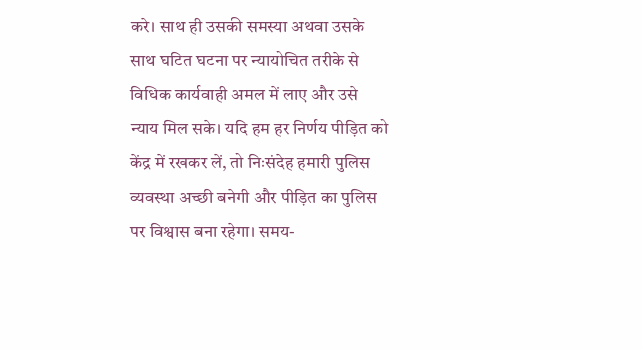करे। साथ ही उसकी समस्या अथवा उसके साथ घटित घटना पर न्यायोचित तरीके से विधिक कार्यवाही अमल में लाए और उसे न्याय मिल सके। यदि हम हर निर्णय पीड़ित को केंद्र में रखकर लें, तो निःसंदेह हमारी पुलिस व्यवस्था अच्छी बनेगी और पीड़ित का पुलिस पर विश्वास बना रहेगा। समय-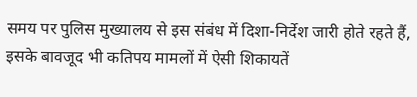समय पर पुलिस मुख्यालय से इस संबंध में दिशा-निर्देश जारी होते रहते हैं, इसके बावजूद भी कतिपय मामलों में ऐसी शिकायतें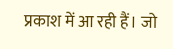प्रकाश में आ रही हैं। जो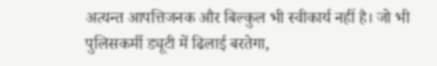अत्यन्त आपत्तिजनक और बिल्कुल भी स्वीकार्य नहीं है। जो भी पुलिसकर्मी ड्यूटी में ढिलाई बरतेगा,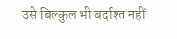उसे बिल्कुल भी बर्दाश्त नहीं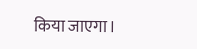किया जाएगा।